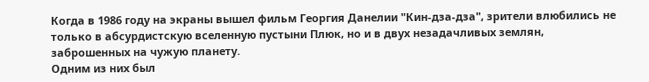Когда в 1986 году на экраны вышел фильм Георгия Данелии "Кин-дза-дза", зрители влюбились не только в абсурдистскую вселенную пустыни Плюк, но и в двух незадачливых землян, заброшенных на чужую планету.
Одним из них был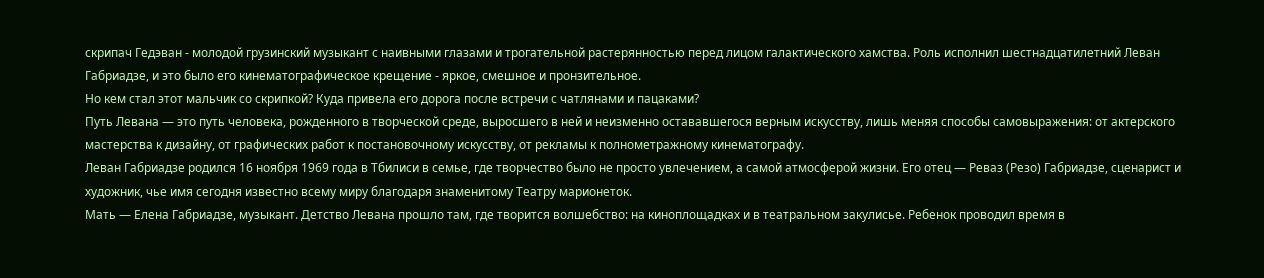скрипач Гедэван - молодой грузинский музыкант с наивными глазами и трогательной растерянностью перед лицом галактического хамства. Роль исполнил шестнадцатилетний Леван Габриадзе, и это было его кинематографическое крещение - яркое, смешное и пронзительное.
Но кем стал этот мальчик со скрипкой? Куда привела его дорога после встречи с чатлянами и пацаками?
Путь Левана — это путь человека, рожденного в творческой среде, выросшего в ней и неизменно остававшегося верным искусству, лишь меняя способы самовыражения: от актерского мастерства к дизайну, от графических работ к постановочному искусству, от рекламы к полнометражному кинематографу.
Леван Габриадзе родился 16 ноября 1969 года в Тбилиси в семье, где творчество было не просто увлечением, а самой атмосферой жизни. Его отец — Реваз (Резо) Габриадзе, сценарист и художник, чье имя сегодня известно всему миру благодаря знаменитому Театру марионеток.
Мать — Елена Габриадзе, музыкант. Детство Левана прошло там, где творится волшебство: на киноплощадках и в театральном закулисье. Ребенок проводил время в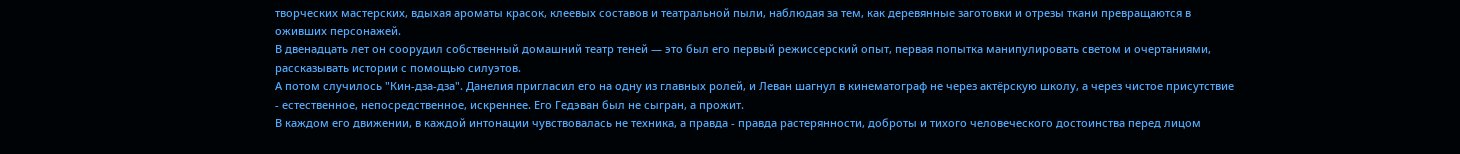творческих мастерских, вдыхая ароматы красок, клеевых составов и театральной пыли, наблюдая за тем, как деревянные заготовки и отрезы ткани превращаются в оживших персонажей.
В двенадцать лет он соорудил собственный домашний театр теней — это был его первый режиссерский опыт, первая попытка манипулировать светом и очертаниями, рассказывать истории с помощью силуэтов.
А потом случилось "Кин-дза-дза". Данелия пригласил его на одну из главных ролей, и Леван шагнул в кинематограф не через актёрскую школу, а через чистое присутствие - естественное, непосредственное, искреннее. Его Гедэван был не сыгран, а прожит.
В каждом его движении, в каждой интонации чувствовалась не техника, а правда - правда растерянности, доброты и тихого человеческого достоинства перед лицом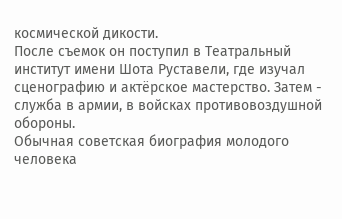космической дикости.
После съемок он поступил в Театральный институт имени Шота Руставели, где изучал сценографию и актёрское мастерство. Затем - служба в армии, в войсках противовоздушной обороны.
Обычная советская биография молодого человека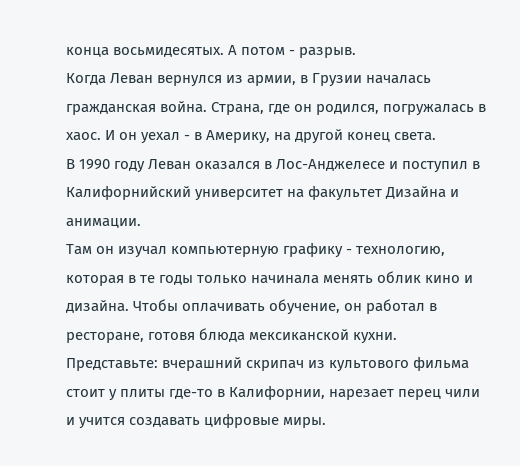конца восьмидесятых. А потом - разрыв.
Когда Леван вернулся из армии, в Грузии началась гражданская война. Страна, где он родился, погружалась в хаос. И он уехал - в Америку, на другой конец света.
В 1990 году Леван оказался в Лос-Анджелесе и поступил в Калифорнийский университет на факультет Дизайна и анимации.
Там он изучал компьютерную графику - технологию, которая в те годы только начинала менять облик кино и дизайна. Чтобы оплачивать обучение, он работал в ресторане, готовя блюда мексиканской кухни.
Представьте: вчерашний скрипач из культового фильма стоит у плиты где-то в Калифорнии, нарезает перец чили и учится создавать цифровые миры.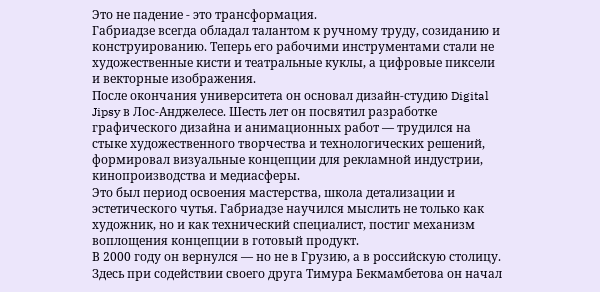Это не падение - это трансформация.
Габриадзе всегда обладал талантом к ручному труду, созиданию и конструированию. Теперь его рабочими инструментами стали не художественные кисти и театральные куклы, а цифровые пиксели и векторные изображения.
После окончания университета он основал дизайн-студию Digital Jipsy в Лос-Анджелесе. Шесть лет он посвятил разработке графического дизайна и анимационных работ — трудился на стыке художественного творчества и технологических решений, формировал визуальные концепции для рекламной индустрии, кинопроизводства и медиасферы.
Это был период освоения мастерства, школа детализации и эстетического чутья. Габриадзе научился мыслить не только как художник, но и как технический специалист, постиг механизм воплощения концепции в готовый продукт.
В 2000 году он вернулся — но не в Грузию, а в российскую столицу. Здесь при содействии своего друга Тимура Бекмамбетова он начал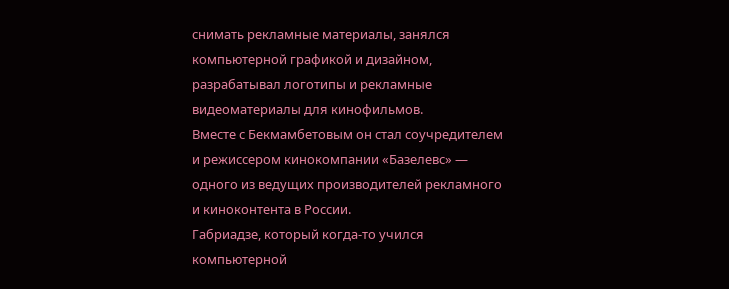снимать рекламные материалы, занялся компьютерной графикой и дизайном, разрабатывал логотипы и рекламные видеоматериалы для кинофильмов.
Вместе с Бекмамбетовым он стал соучредителем и режиссером кинокомпании «Базелевс» — одного из ведущих производителей рекламного и киноконтента в России.
Габриадзе, который когда-то учился компьютерной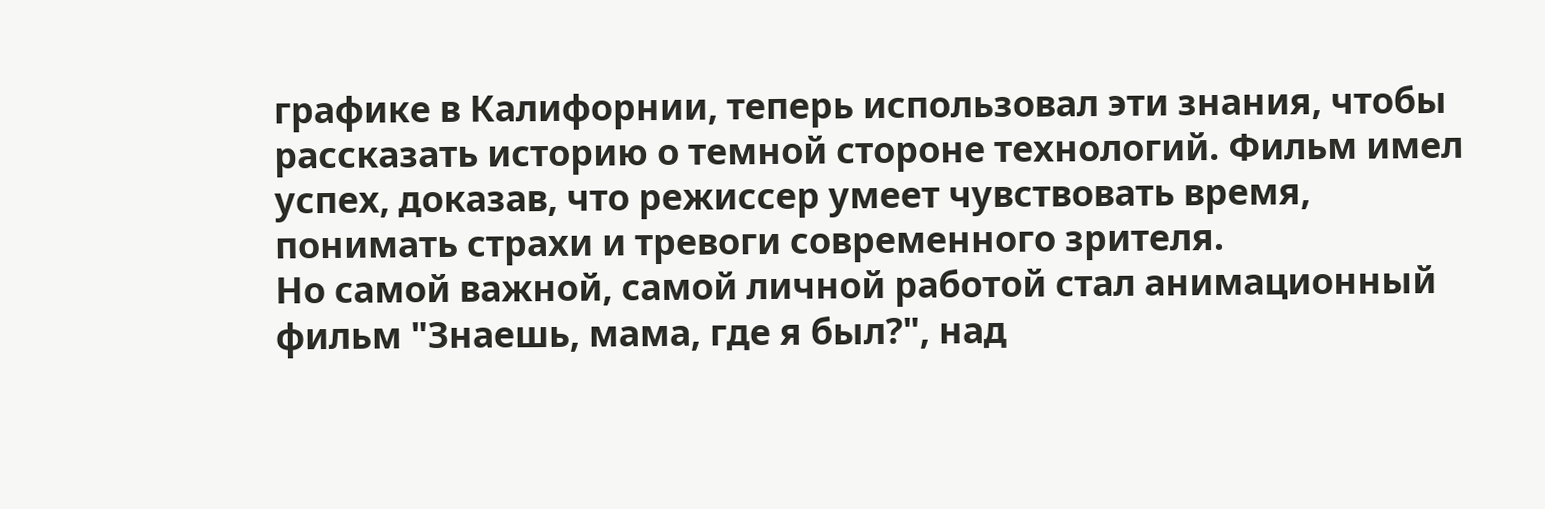графике в Калифорнии, теперь использовал эти знания, чтобы рассказать историю о темной стороне технологий. Фильм имел успех, доказав, что режиссер умеет чувствовать время, понимать страхи и тревоги современного зрителя.
Но самой важной, самой личной работой стал анимационный фильм "Знаешь, мама, где я был?", над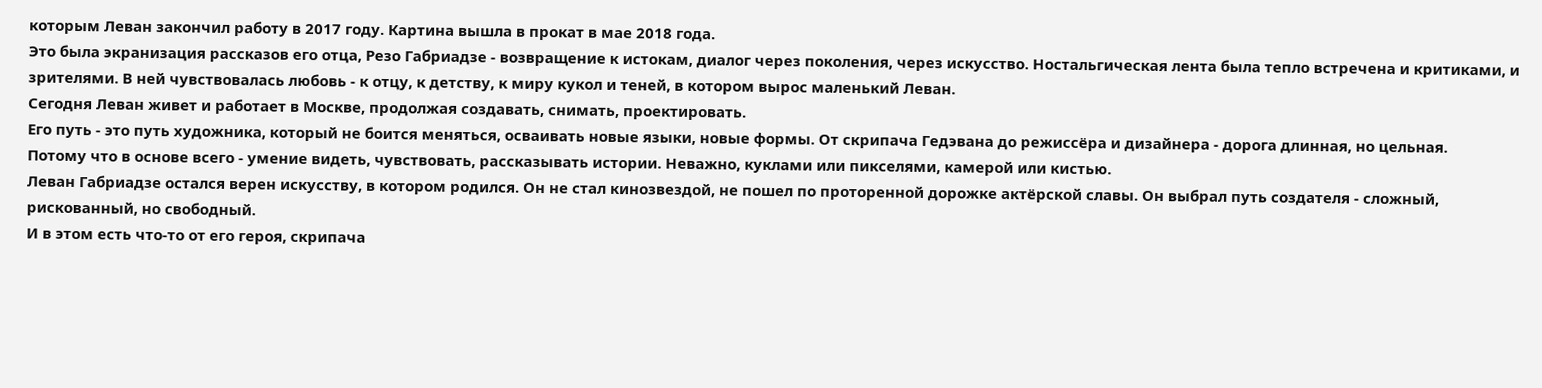которым Леван закончил работу в 2017 году. Картина вышла в прокат в мае 2018 года.
Это была экранизация рассказов его отца, Резо Габриадзе - возвращение к истокам, диалог через поколения, через искусство. Ностальгическая лента была тепло встречена и критиками, и зрителями. В ней чувствовалась любовь - к отцу, к детству, к миру кукол и теней, в котором вырос маленький Леван.
Сегодня Леван живет и работает в Москве, продолжая создавать, снимать, проектировать.
Его путь - это путь художника, который не боится меняться, осваивать новые языки, новые формы. От скрипача Гедэвана до режиссёра и дизайнера - дорога длинная, но цельная.
Потому что в основе всего - умение видеть, чувствовать, рассказывать истории. Неважно, куклами или пикселями, камерой или кистью.
Леван Габриадзе остался верен искусству, в котором родился. Он не стал кинозвездой, не пошел по проторенной дорожке актёрской славы. Он выбрал путь создателя - сложный, рискованный, но свободный.
И в этом есть что-то от его героя, скрипача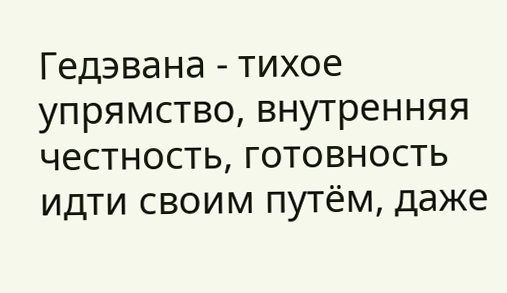Гедэвана - тихое упрямство, внутренняя честность, готовность идти своим путём, даже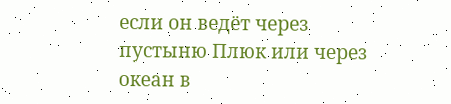если он ведёт через пустыню Плюк или через океан в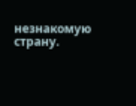незнакомую страну.